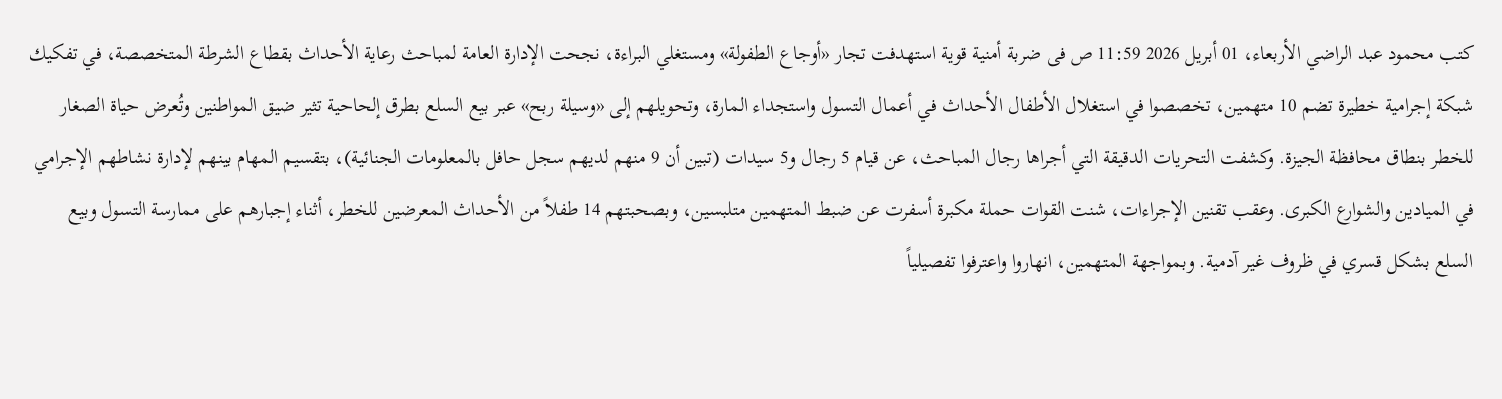كتب محمود عبد الراضي الأربعاء، 01 أبريل 2026 11:59 ص فى ضربة أمنية قوية استهدفت تجار «أوجاع الطفولة» ومستغلي البراءة، نجحت الإدارة العامة لمباحث رعاية الأحداث بقطاع الشرطة المتخصصة، في تفكيك شبكة إجرامية خطيرة تضم 10 متهمين، تخصصوا في استغلال الأطفال الأحداث في أعمال التسول واستجداء المارة، وتحويلهم إلى «وسيلة ربح» عبر بيع السلع بطرق إلحاحية تثير ضيق المواطنين وتُعرض حياة الصغار للخطر بنطاق محافظة الجيزة. وكشفت التحريات الدقيقة التي أجراها رجال المباحث، عن قيام 5 رجال و5 سيدات (تبين أن 9 منهم لديهم سجل حافل بالمعلومات الجنائية)، بتقسيم المهام بينهم لإدارة نشاطهم الإجرامي في الميادين والشوارع الكبرى. وعقب تقنين الإجراءات، شنت القوات حملة مكبرة أسفرت عن ضبط المتهمين متلبسين، وبصحبتهم 14 طفلاً من الأحداث المعرضين للخطر، أثناء إجبارهم على ممارسة التسول وبيع السلع بشكل قسري في ظروف غير آدمية. وبمواجهة المتهمين، انهاروا واعترفوا تفصيلياً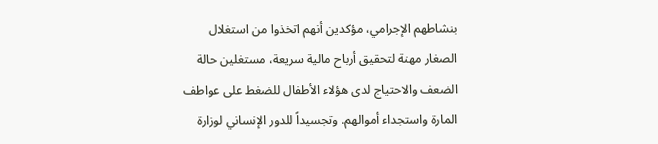بنشاطهم الإجرامي، مؤكدين أنهم اتخذوا من استغلال الصغار مهنة لتحقيق أرباح مالية سريعة، مستغلين حالة الضعف والاحتياج لدى هؤلاء الأطفال للضغط على عواطف المارة واستجداء أموالهم. وتجسيداً للدور الإنساني لوزارة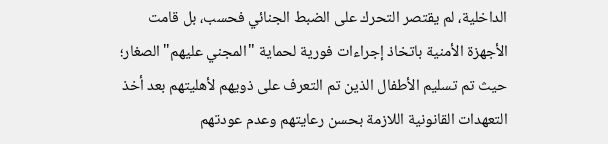الداخلية، لم يقتصر التحرك على الضبط الجنائي فحسب، بل قامت الأجهزة الأمنية باتخاذ إجراءات فورية لحماية "المجني عليهم" الصغار؛ حيث تم تسليم الأطفال الذين تم التعرف على ذويهم لأهليتهم بعد أخذ التعهدات القانونية اللازمة بحسن رعايتهم وعدم عودتهم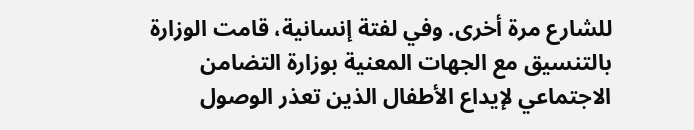للشارع مرة أخرى. وفي لفتة إنسانية، قامت الوزارة بالتنسيق مع الجهات المعنية بوزارة التضامن الاجتماعي لإيداع الأطفال الذين تعذر الوصول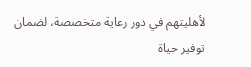لأهليتهم في دور رعاية متخصصة، لضمان توفير حياة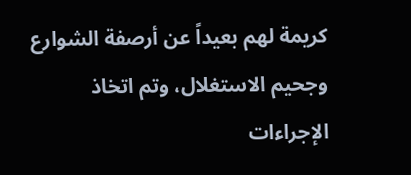كريمة لهم بعيداً عن أرصفة الشوارع وجحيم الاستغلال، وتم اتخاذ الإجراءات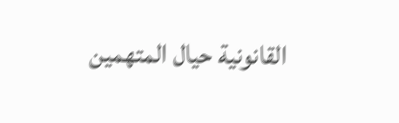القانونية حيال المتهمين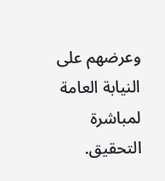وعرضهم على النيابة العامة لمباشرة التحقيق.